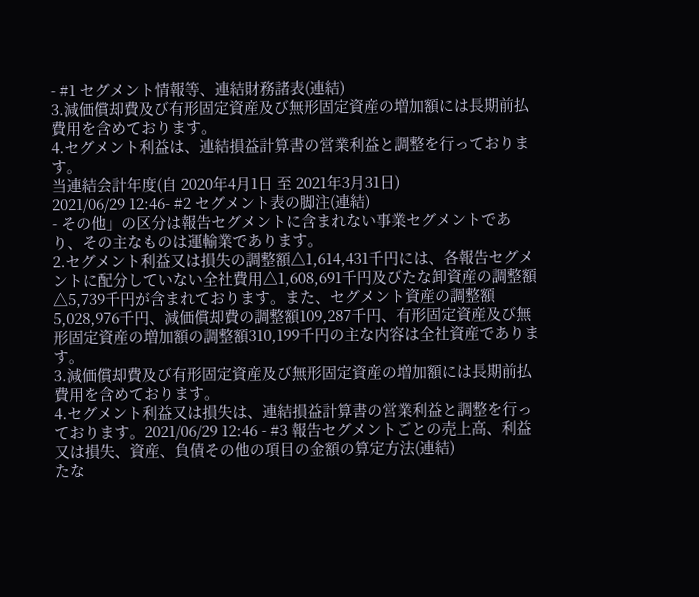- #1 セグメント情報等、連結財務諸表(連結)
3.減価償却費及び有形固定資産及び無形固定資産の増加額には長期前払費用を含めております。
4.セグメント利益は、連結損益計算書の営業利益と調整を行っております。
当連結会計年度(自 2020年4月1日 至 2021年3月31日)
2021/06/29 12:46- #2 セグメント表の脚注(連結)
- その他」の区分は報告セグメントに含まれない事業セグメントであり、その主なものは運輸業であります。
2.セグメント利益又は損失の調整額△1,614,431千円には、各報告セグメントに配分していない全社費用△1,608,691千円及びたな卸資産の調整額△5,739千円が含まれております。また、セグメント資産の調整額5,028,976千円、減価償却費の調整額109,287千円、有形固定資産及び無形固定資産の増加額の調整額310,199千円の主な内容は全社資産であります。
3.減価償却費及び有形固定資産及び無形固定資産の増加額には長期前払費用を含めております。
4.セグメント利益又は損失は、連結損益計算書の営業利益と調整を行っております。2021/06/29 12:46 - #3 報告セグメントごとの売上高、利益又は損失、資産、負債その他の項目の金額の算定方法(連結)
たな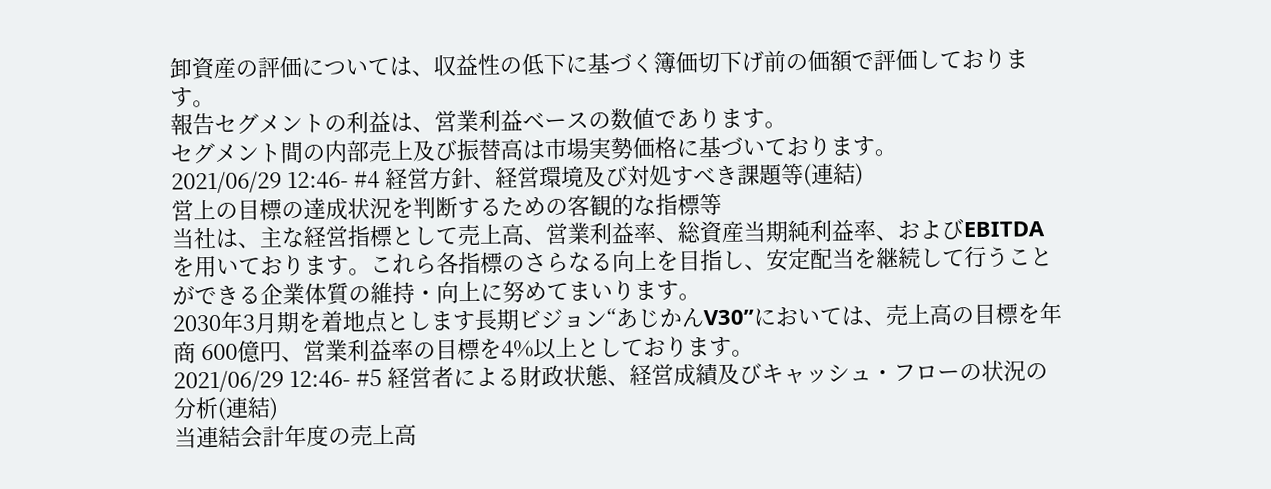卸資産の評価については、収益性の低下に基づく簿価切下げ前の価額で評価しております。
報告セグメントの利益は、営業利益ベースの数値であります。
セグメント間の内部売上及び振替高は市場実勢価格に基づいております。
2021/06/29 12:46- #4 経営方針、経営環境及び対処すべき課題等(連結)
営上の目標の達成状況を判断するための客観的な指標等
当社は、主な経営指標として売上高、営業利益率、総資産当期純利益率、およびEBITDAを用いております。これら各指標のさらなる向上を目指し、安定配当を継続して行うことができる企業体質の維持・向上に努めてまいります。
2030年3月期を着地点とします長期ビジョン“あじかんV30”においては、売上高の目標を年商 600億円、営業利益率の目標を4%以上としております。
2021/06/29 12:46- #5 経営者による財政状態、経営成績及びキャッシュ・フローの状況の分析(連結)
当連結会計年度の売上高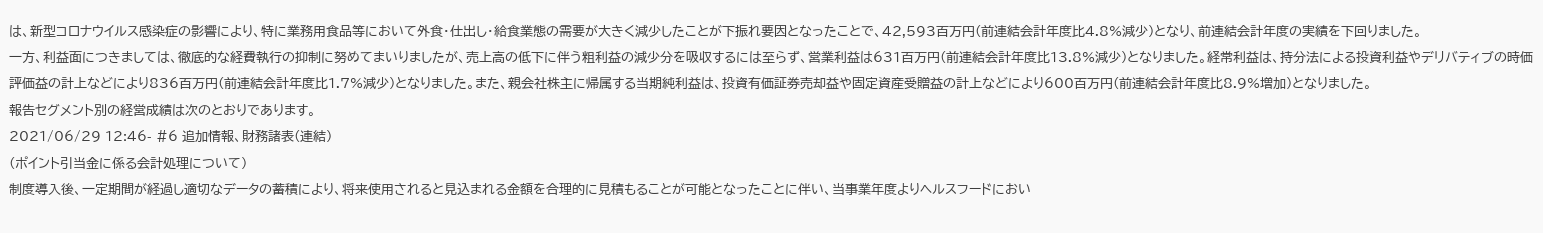は、新型コロナウイルス感染症の影響により、特に業務用食品等において外食・仕出し・給食業態の需要が大きく減少したことが下振れ要因となったことで、42,593百万円(前連結会計年度比4.8%減少)となり、前連結会計年度の実績を下回りました。
一方、利益面につきましては、徹底的な経費執行の抑制に努めてまいりましたが、売上高の低下に伴う粗利益の減少分を吸収するには至らず、営業利益は631百万円(前連結会計年度比13.8%減少)となりました。経常利益は、持分法による投資利益やデリバティブの時価評価益の計上などにより836百万円(前連結会計年度比1.7%減少)となりました。また、親会社株主に帰属する当期純利益は、投資有価証券売却益や固定資産受贈益の計上などにより600百万円(前連結会計年度比8.9%増加)となりました。
報告セグメント別の経営成績は次のとおりであります。
2021/06/29 12:46- #6 追加情報、財務諸表(連結)
(ポイント引当金に係る会計処理について)
制度導入後、一定期間が経過し適切なデータの蓄積により、将来使用されると見込まれる金額を合理的に見積もることが可能となったことに伴い、当事業年度よりヘルスフードにおい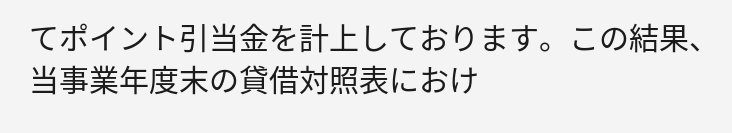てポイント引当金を計上しております。この結果、当事業年度末の貸借対照表におけ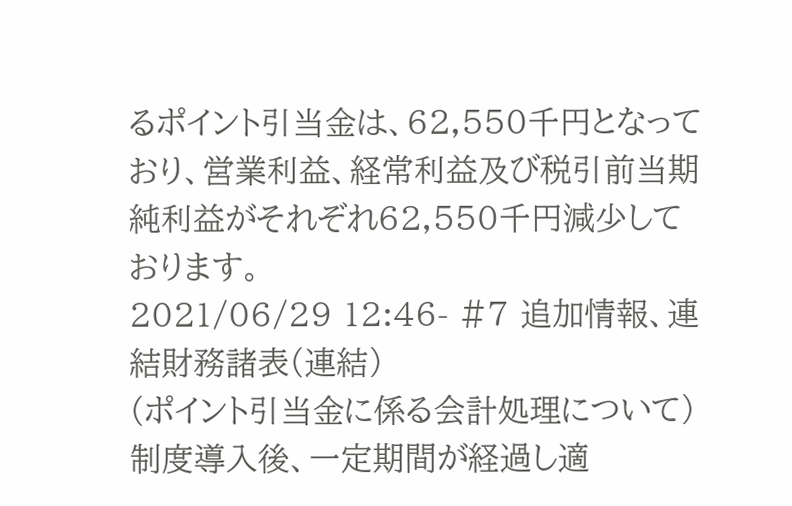るポイント引当金は、62,550千円となっており、営業利益、経常利益及び税引前当期純利益がそれぞれ62,550千円減少しております。
2021/06/29 12:46- #7 追加情報、連結財務諸表(連結)
(ポイント引当金に係る会計処理について)
制度導入後、一定期間が経過し適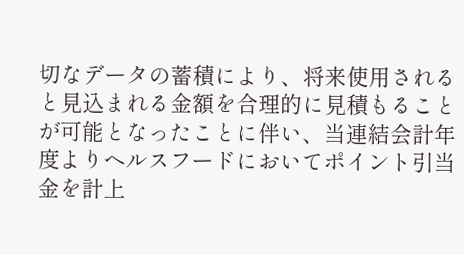切なデータの蓄積により、将来使用されると見込まれる金額を合理的に見積もることが可能となったことに伴い、当連結会計年度よりヘルスフードにおいてポイント引当金を計上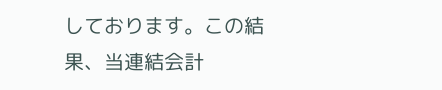しております。この結果、当連結会計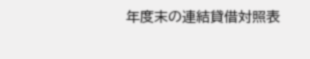年度末の連結貸借対照表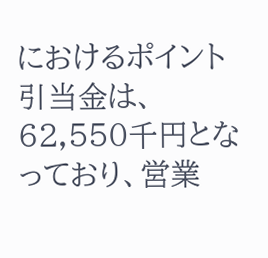におけるポイント引当金は、62,550千円となっており、営業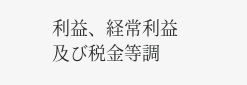利益、経常利益及び税金等調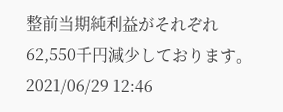整前当期純利益がそれぞれ62,550千円減少しております。
2021/06/29 12:46